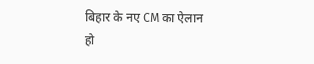बिहार के नए CM का ऐलान हो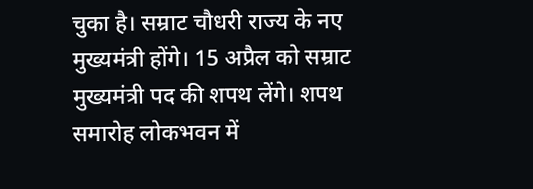चुका है। सम्राट चौधरी राज्य के नए मुख्यमंत्री होंगे। 15 अप्रैल को सम्राट मुख्यमंत्री पद की शपथ लेंगे। शपथ समारोह लोकभवन में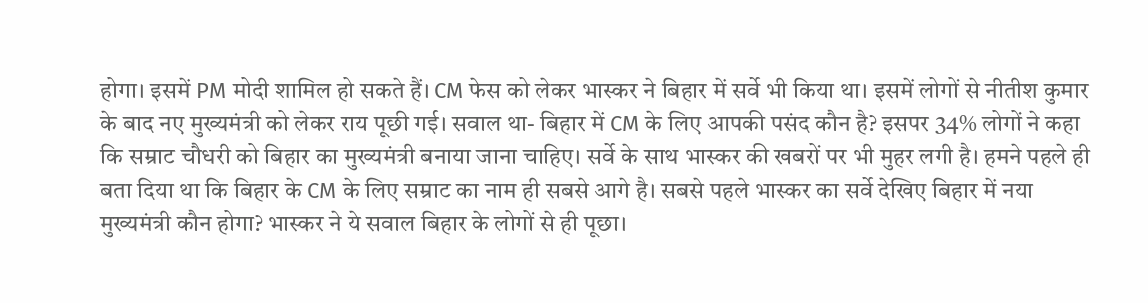होगा। इसमें PM मोदी शामिल हो सकते हैं। CM फेस को लेकर भास्कर ने बिहार में सर्वे भी किया था। इसमें लोगों से नीतीश कुमार के बाद नए मुख्यमंत्री को लेकर राय पूछी गई। सवाल था- बिहार में CM के लिए आपकी पसंद कौन है? इसपर 34% लोगों ने कहा कि सम्राट चौधरी को बिहार का मुख्यमंत्री बनाया जाना चाहिए। सर्वे के साथ भास्कर की खबरों पर भी मुहर लगी है। हमने पहले ही बता दिया था कि बिहार के CM के लिए सम्राट का नाम ही सबसे आगे है। सबसे पहले भास्कर का सर्वे देखिए बिहार में नया मुख्यमंत्री कौन होगा? भास्कर ने ये सवाल बिहार के लोगों से ही पूछा।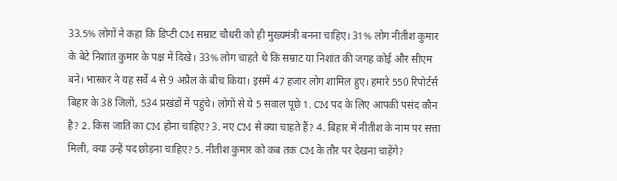33.5% लोगों ने कहा कि डिप्टी CM सम्राट चौधरी को ही मुख्यमंत्री बनना चाहिए। 31% लोग नीतीश कुमार के बेटे निशांत कुमार के पक्ष में दिखे। 33% लोग चाहते थे कि सम्राट या निशांत की जगह कोई और सीएम बने। भास्कर ने यह सर्वे 4 से 9 अप्रैल के बीच किया। इसमें 47 हजार लोग शामिल हुए। हमारे 550 रिपोर्टर्स बिहार के 38 जिलों, 534 प्रखंडों में पहुंचे। लोगों से ये 5 सवाल पूछे 1. CM पद के लिए आपकी पसंद कौन है? 2. किस जाति का CM होना चाहिए? 3. नए CM से क्या चाहते हैं? 4. बिहार में नीतीश के नाम पर सत्ता मिली, क्या उन्हें पद छोड़ना चाहिए? 5. नीतीश कुमार को कब तक CM के तौर पर देखना चाहेंगे?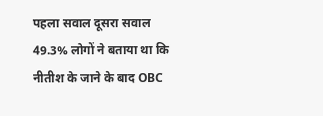पहला सवाल दूसरा सवाल 49.3% लोगों ने बताया था कि नीतीश के जाने के बाद OBC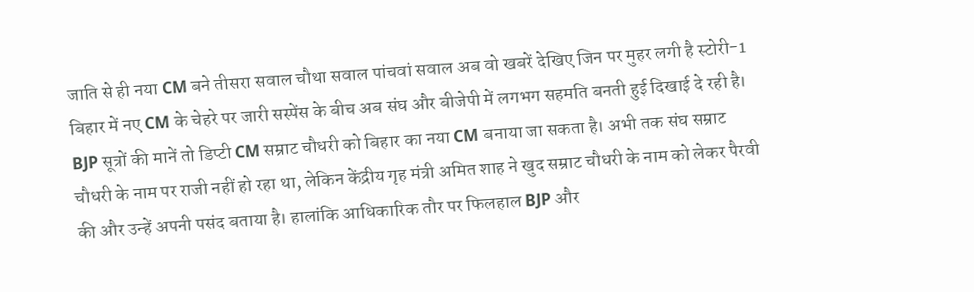जाति से ही नया CM बने तीसरा सवाल चौथा सवाल पांचवां सवाल अब वो खबरें देखिए जिन पर मुहर लगी है स्टोरी-1 बिहार में नए CM के चेहरे पर जारी सस्पेंस के बीच अब संघ और बीजेपी में लगभग सहमति बनती हुई दिखाई दे रही है। BJP सूत्रों की मानें तो डिप्टी CM सम्राट चौधरी को बिहार का नया CM बनाया जा सकता है। अभी तक संघ सम्राट चौधरी के नाम पर राजी नहीं हो रहा था, लेकिन केंद्रीय गृह मंत्री अमित शाह ने खुद सम्राट चौधरी के नाम को लेकर पैरवी की और उन्हें अपनी पसंद बताया है। हालांकि आधिकारिक तौर पर फिलहाल BJP और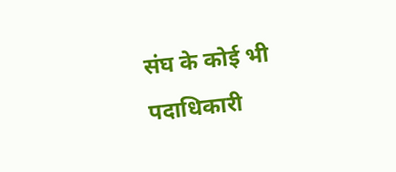संघ के कोई भी पदाधिकारी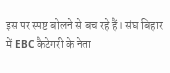इस पर स्पष्ट बोलने से बच रहे हैं। संघ बिहार में EBC कैटेगरी के नेता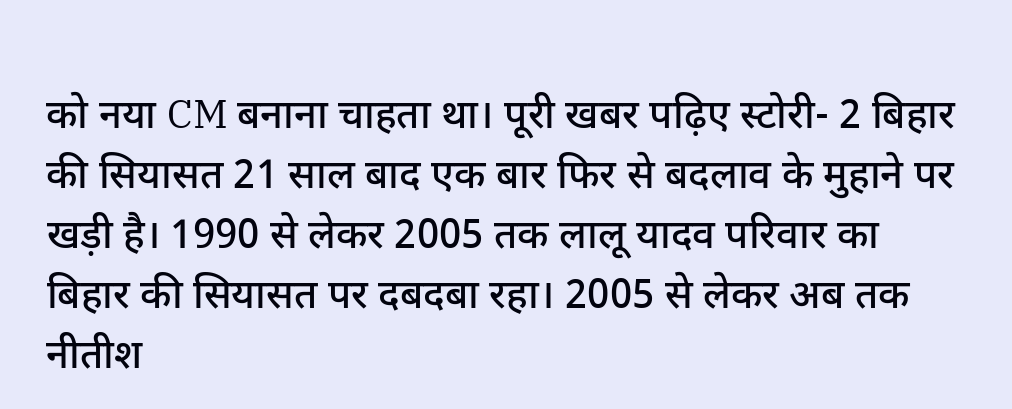को नया CM बनाना चाहता था। पूरी खबर पढ़िए स्टोरी- 2 बिहार की सियासत 21 साल बाद एक बार फिर से बदलाव के मुहाने पर खड़ी है। 1990 से लेकर 2005 तक लालू यादव परिवार का बिहार की सियासत पर दबदबा रहा। 2005 से लेकर अब तक नीतीश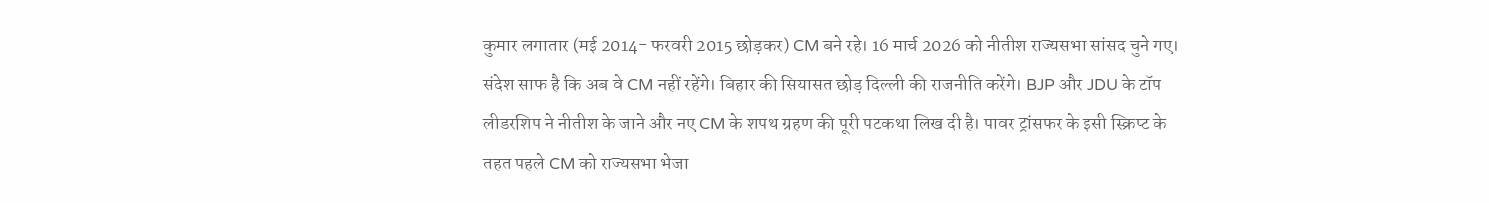कुमार लगातार (मई 2014- फरवरी 2015 छोड़कर) CM बने रहे। 16 मार्च 2026 को नीतीश राज्यसभा सांसद चुने गए। संदेश साफ है कि अब वे CM नहीं रहेंगे। बिहार की सियासत छोड़ दिल्ली की राजनीति करेंगे। BJP और JDU के टॉप लीडरशिप ने नीतीश के जाने और नए CM के शपथ ग्रहण की पूरी पटकथा लिख दी है। पावर ट्रांसफर के इसी स्क्रिप्ट के तहत पहले CM को राज्यसभा भेजा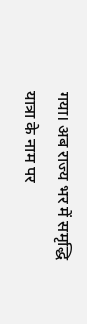गया। अब राज्य भर में समृद्धि यात्रा के नाम पर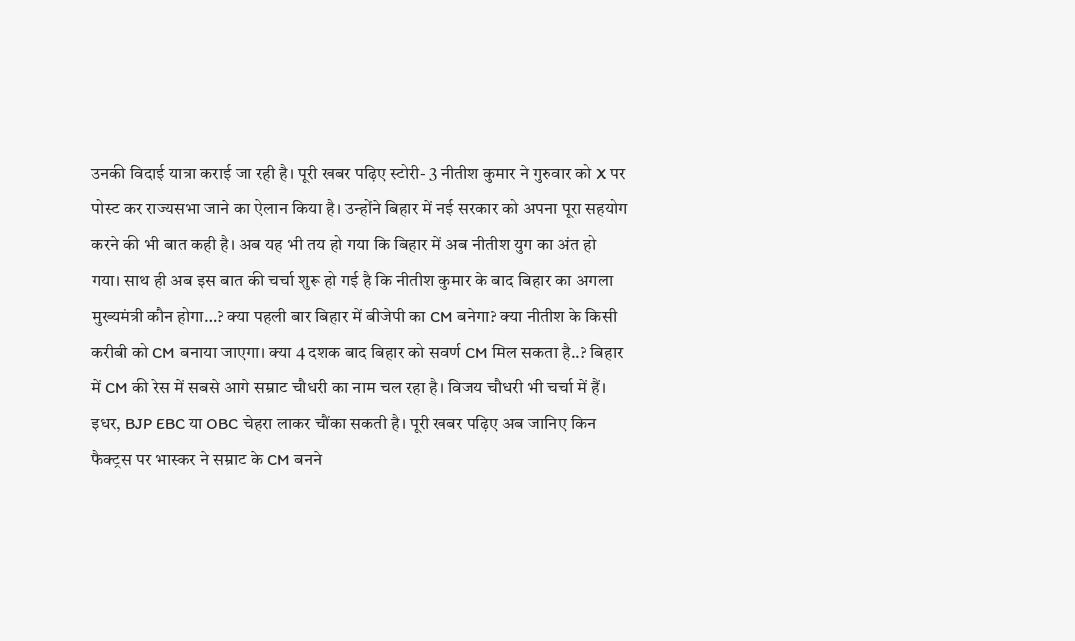उनकी विदाई यात्रा कराई जा रही है। पूरी खबर पढ़िए स्टोरी- 3 नीतीश कुमार ने गुरुवार को X पर पोस्ट कर राज्यसभा जाने का ऐलान किया है। उन्होंने बिहार में नई सरकार को अपना पूरा सहयोग करने की भी बात कही है। अब यह भी तय हो गया कि बिहार में अब नीतीश युग का अंत हो गया। साथ ही अब इस बात की चर्चा शुरू हो गई है कि नीतीश कुमार के बाद बिहार का अगला मुख्यमंत्री कौन होगा…? क्या पहली बार बिहार में बीजेपी का CM बनेगा? क्या नीतीश के किसी करीबी को CM बनाया जाएगा। क्या 4 दशक बाद बिहार को सवर्ण CM मिल सकता है..? बिहार में CM की रेस में सबसे आगे सम्राट चौधरी का नाम चल रहा है। विजय चौधरी भी चर्चा में हैं। इधर, BJP EBC या OBC चेहरा लाकर चौंका सकती है। पूरी खबर पढ़िए अब जानिए किन फैक्ट्रस पर भास्कर ने सम्राट के CM बनने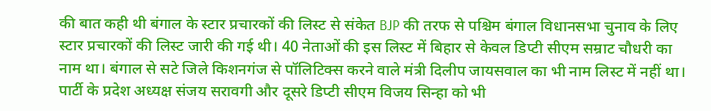की बात कही थी बंगाल के स्टार प्रचारकों की लिस्ट से संकेत BJP की तरफ से पश्चिम बंगाल विधानसभा चुनाव के लिए स्टार प्रचारकों की लिस्ट जारी की गई थी। 40 नेताओं की इस लिस्ट में बिहार से केवल डिप्टी सीएम सम्राट चौधरी का नाम था। बंगाल से सटे जिले किशनगंज से पॉलिटिक्स करने वाले मंत्री दिलीप जायसवाल का भी नाम लिस्ट में नहीं था। पार्टी के प्रदेश अध्यक्ष संजय सरावगी और दूसरे डिप्टी सीएम विजय सिन्हा को भी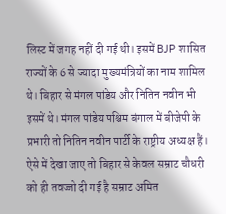लिस्ट में जगह नहीं दी गई थी। इसमें BJP शासित राज्यों के 6 से ज्यादा मुख्यमंत्रियों का नाम शामिल थे। बिहार से मंगल पांडेय और नितिन नवीन भी इसमें थे। मंगल पांडेय पश्चिम बंगाल में बीजेपी के प्रभारी तो नितिन नवीन पार्टी के राष्ट्रीय अध्यक्ष हैं। ऐसे में देखा जाए तो बिहार से केवल सम्राट चौधरी को ही तवज्जो दी गई है सम्राट अमित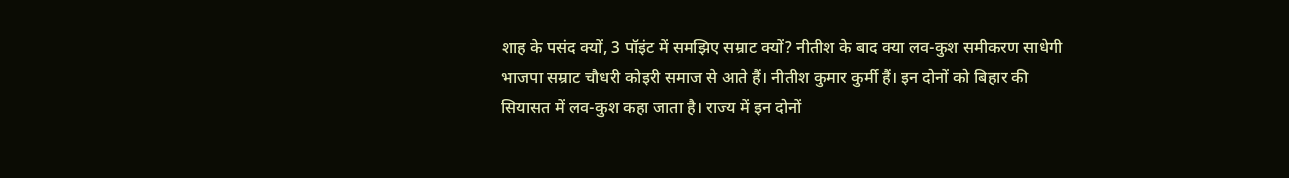शाह के पसंद क्यों, 3 पॉइंट में समझिए सम्राट क्यों? नीतीश के बाद क्या लव-कुश समीकरण साधेगी भाजपा सम्राट चौधरी कोइरी समाज से आते हैं। नीतीश कुमार कुर्मी हैं। इन दोनों को बिहार की सियासत में लव-कुश कहा जाता है। राज्य में इन दोनों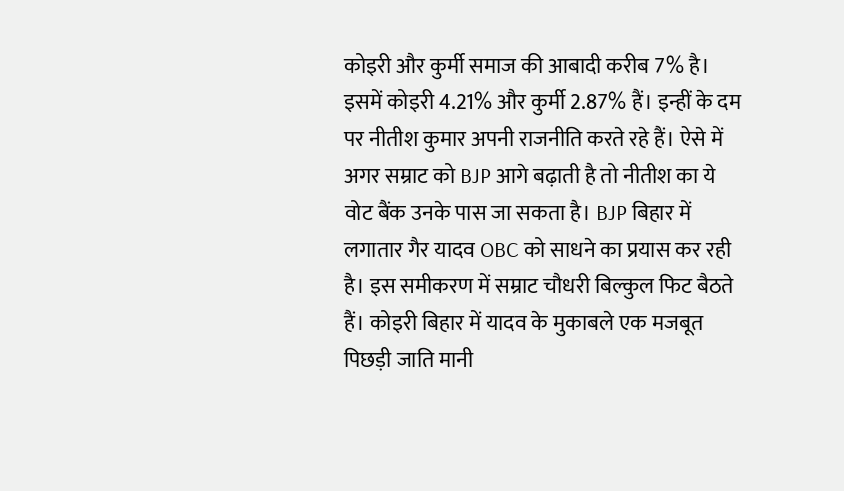कोइरी और कुर्मी समाज की आबादी करीब 7% है। इसमें कोइरी 4.21% और कुर्मी 2.87% हैं। इन्हीं के दम पर नीतीश कुमार अपनी राजनीति करते रहे हैं। ऐसे में अगर सम्राट को BJP आगे बढ़ाती है तो नीतीश का ये वोट बैंक उनके पास जा सकता है। BJP बिहार में लगातार गैर यादव OBC को साधने का प्रयास कर रही है। इस समीकरण में सम्राट चौधरी बिल्कुल फिट बैठते हैं। कोइरी बिहार में यादव के मुकाबले एक मजबूत पिछड़ी जाति मानी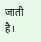जाती है।